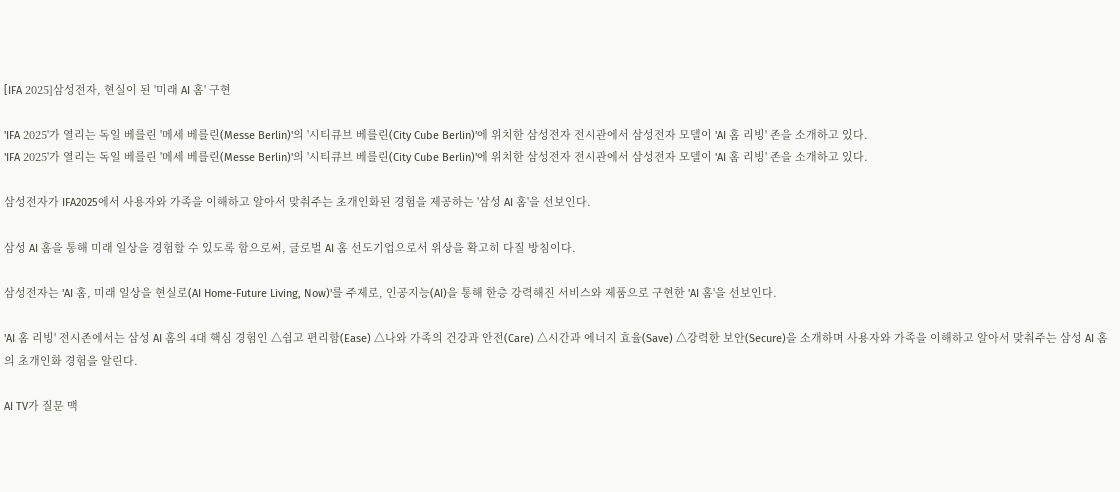[IFA 2025]삼성전자, 현실이 된 '미래 AI 홈' 구현

'IFA 2025'가 열리는 독일 베를린 '메세 베를린(Messe Berlin)'의 '시티큐브 베를린(City Cube Berlin)'에 위치한 삼성전자 전시관에서 삼성전자 모델이 'AI 홈 리빙' 존을 소개하고 있다.
'IFA 2025'가 열리는 독일 베를린 '메세 베를린(Messe Berlin)'의 '시티큐브 베를린(City Cube Berlin)'에 위치한 삼성전자 전시관에서 삼성전자 모델이 'AI 홈 리빙' 존을 소개하고 있다.

삼성전자가 IFA2025에서 사용자와 가족을 이해하고 알아서 맞춰주는 초개인화된 경험을 제공하는 '삼성 AI 홈'을 선보인다.

삼성 AI 홈을 통해 미래 일상을 경험할 수 있도록 함으로써, 글로벌 AI 홈 선도기업으로서 위상을 확고히 다질 방침이다.

삼성전자는 'AI 홈, 미래 일상을 현실로(AI Home-Future Living, Now)'를 주제로, 인공지능(AI)을 통해 한층 강력해진 서비스와 제품으로 구현한 'AI 홈'을 선보인다.

'AI 홈 리빙' 전시존에서는 삼성 AI 홈의 4대 핵심 경험인 △쉽고 편리함(Ease) △나와 가족의 건강과 안전(Care) △시간과 에너지 효율(Save) △강력한 보안(Secure)을 소개하며 사용자와 가족을 이해하고 알아서 맞춰주는 삼성 AI 홈의 초개인화 경험을 알린다.

AI TV가 질문 맥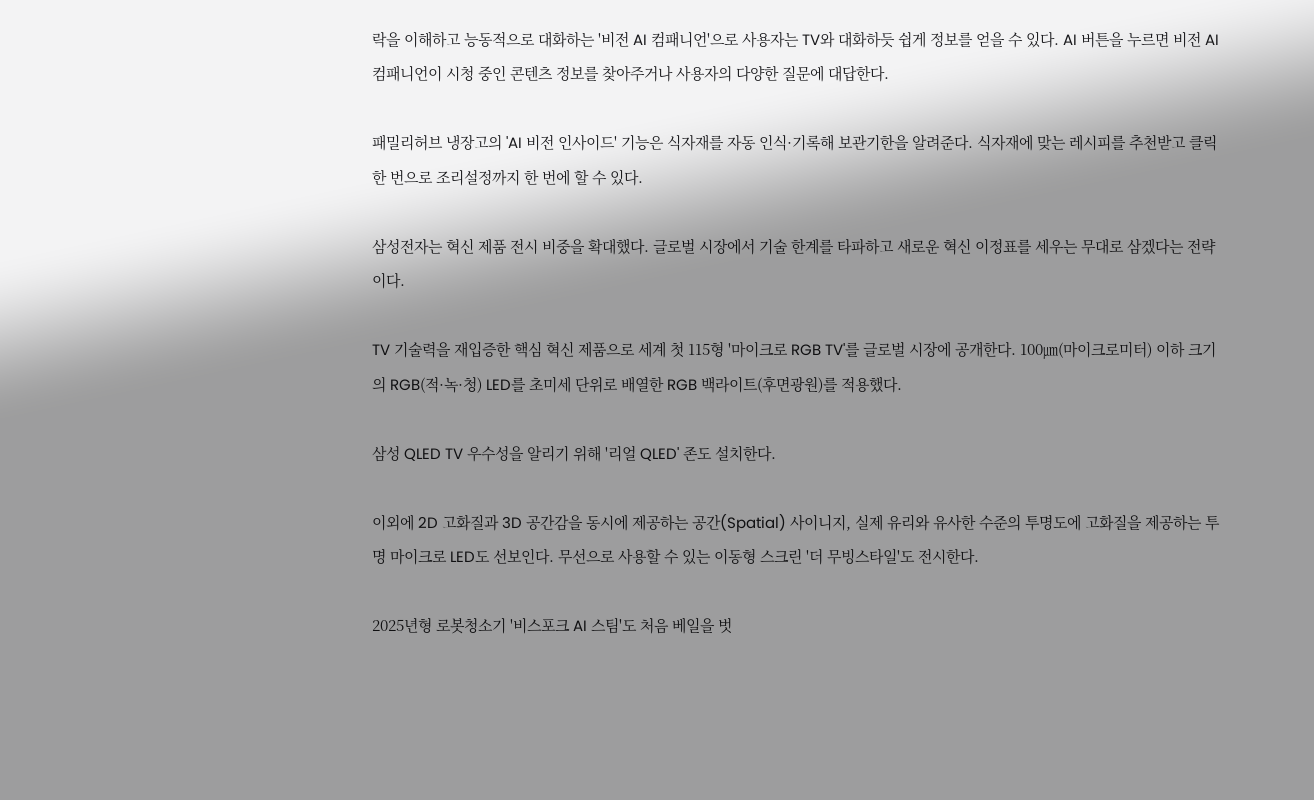락을 이해하고 능동적으로 대화하는 '비전 AI 컴패니언'으로 사용자는 TV와 대화하듯 쉽게 정보를 얻을 수 있다. AI 버튼을 누르면 비전 AI 컴패니언이 시청 중인 콘텐츠 정보를 찾아주거나 사용자의 다양한 질문에 대답한다.

패밀리허브 냉장고의 'AI 비전 인사이드' 기능은 식자재를 자동 인식·기록해 보관기한을 알려준다. 식자재에 맞는 레시피를 추천받고 클릭 한 번으로 조리설정까지 한 번에 할 수 있다.

삼성전자는 혁신 제품 전시 비중을 확대했다. 글로벌 시장에서 기술 한계를 타파하고 새로운 혁신 이정표를 세우는 무대로 삼겠다는 전략이다.

TV 기술력을 재입증한 핵심 혁신 제품으로 세계 첫 115형 '마이크로 RGB TV'를 글로벌 시장에 공개한다. 100㎛(마이크로미터) 이하 크기의 RGB(적·녹·청) LED를 초미세 단위로 배열한 RGB 백라이트(후면광원)를 적용했다.

삼성 QLED TV 우수성을 알리기 위해 '리얼 QLED' 존도 설치한다.

이외에 2D 고화질과 3D 공간감을 동시에 제공하는 공간(Spatial) 사이니지, 실제 유리와 유사한 수준의 투명도에 고화질을 제공하는 투명 마이크로 LED도 선보인다. 무선으로 사용할 수 있는 이동형 스크린 '더 무빙스타일'도 전시한다.

2025년형 로봇청소기 '비스포크 AI 스팀'도 처음 베일을 벗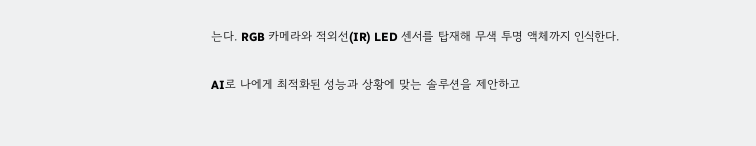는다. RGB 카메라와 적외선(IR) LED 센서를 탑재해 무색 투명 액체까지 인식한다.

AI로 나에게 최적화된 성능과 상황에 맞는 솔루션을 제안하고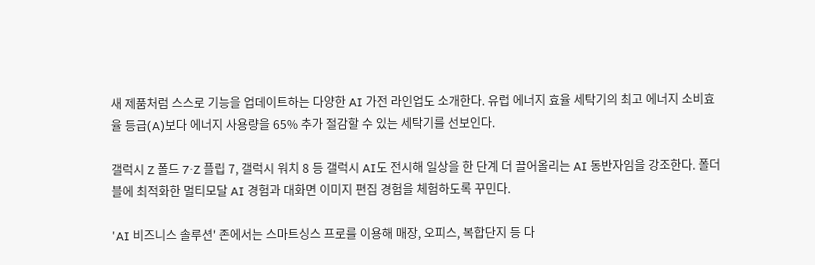새 제품처럼 스스로 기능을 업데이트하는 다양한 AI 가전 라인업도 소개한다. 유럽 에너지 효율 세탁기의 최고 에너지 소비효율 등급(A)보다 에너지 사용량을 65% 추가 절감할 수 있는 세탁기를 선보인다.

갤럭시 Z 폴드 7·Z 플립 7, 갤럭시 워치 8 등 갤럭시 AI도 전시해 일상을 한 단계 더 끌어올리는 AI 동반자임을 강조한다. 폴더블에 최적화한 멀티모달 AI 경험과 대화면 이미지 편집 경험을 체험하도록 꾸민다.

'AI 비즈니스 솔루션' 존에서는 스마트싱스 프로를 이용해 매장, 오피스, 복합단지 등 다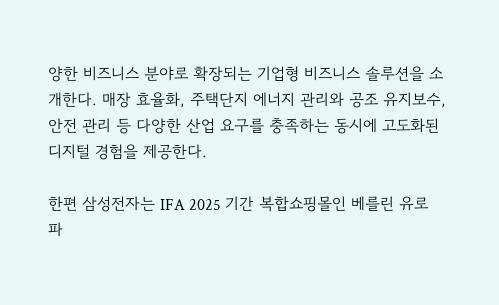양한 비즈니스 분야로 확장되는 기업형 비즈니스 솔루션을 소개한다. 매장 효율화, 주택단지 에너지 관리와 공조 유지보수, 안전 관리 등 다양한 산업 요구를 충족하는 동시에 고도화된 디지털 경험을 제공한다.

한편 삼성전자는 IFA 2025 기간 복합쇼핑몰인 베를린 유로파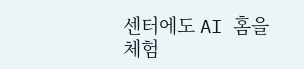센터에도 AI 홈을 체험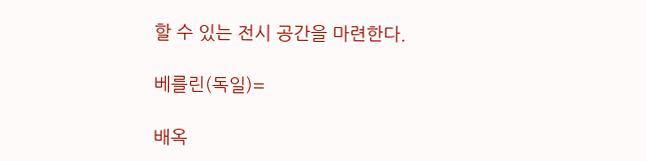할 수 있는 전시 공간을 마련한다.

베를린(독일)=

배옥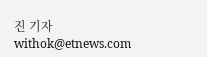진 기자 withok@etnews.com